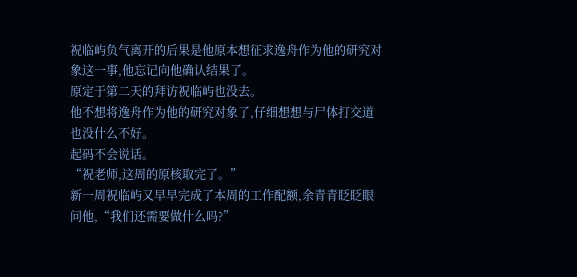祝临屿负气离开的后果是他原本想征求逸舟作为他的研究对象这一事,他忘记向他确认结果了。
原定于第二天的拜访祝临屿也没去。
他不想将逸舟作为他的研究对象了,仔细想想与尸体打交道也没什么不好。
起码不会说话。
“祝老师,这周的原核取完了。”
新一周祝临屿又早早完成了本周的工作配额,余青青眨眨眼问他,“我们还需要做什么吗?”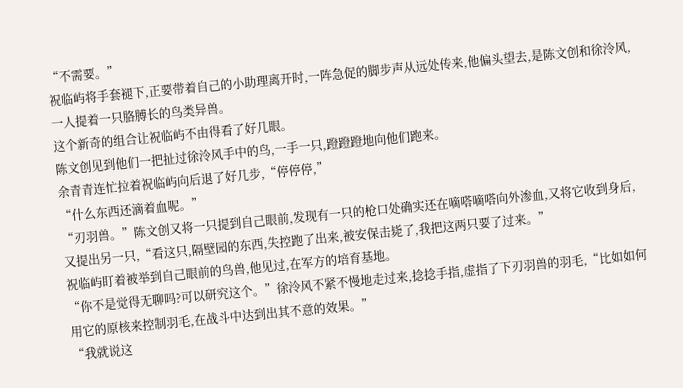“不需要。”
祝临屿将手套褪下,正要带着自己的小助理离开时,一阵急促的脚步声从远处传来,他偏头望去,是陈文创和徐泠风,一人提着一只胳膊长的鸟类异兽。
这个新奇的组合让祝临屿不由得看了好几眼。
陈文创见到他们一把扯过徐泠风手中的鸟,一手一只,蹬蹬蹬地向他们跑来。
余青青连忙拉着祝临屿向后退了好几步,“停停停,”
“什么东西还滴着血呢。”
“刃羽兽。”陈文创又将一只提到自己眼前,发现有一只的枪口处确实还在嘀嗒嘀嗒向外渗血,又将它收到身后,又提出另一只,“看这只,隔壁园的东西,失控跑了出来,被安保击毙了,我把这两只要了过来。”
祝临屿盯着被举到自己眼前的鸟兽,他见过,在军方的培育基地。
“你不是觉得无聊吗?可以研究这个。”徐泠风不紧不慢地走过来,捻捻手指,虚指了下刃羽兽的羽毛,“比如如何用它的原核来控制羽毛,在战斗中达到出其不意的效果。”
“我就说这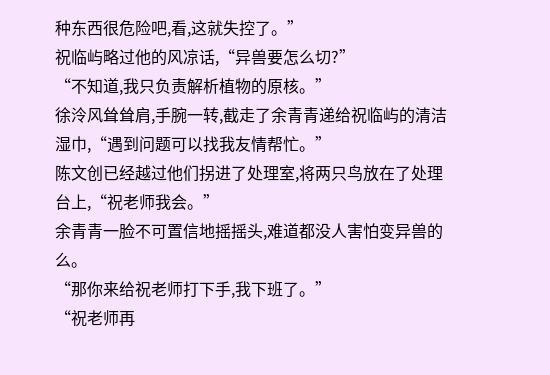种东西很危险吧,看,这就失控了。”
祝临屿略过他的风凉话,“异兽要怎么切?”
“不知道,我只负责解析植物的原核。”
徐泠风耸耸肩,手腕一转,截走了余青青递给祝临屿的清洁湿巾,“遇到问题可以找我友情帮忙。”
陈文创已经越过他们拐进了处理室,将两只鸟放在了处理台上,“祝老师我会。”
余青青一脸不可置信地摇摇头,难道都没人害怕变异兽的么。
“那你来给祝老师打下手,我下班了。”
“祝老师再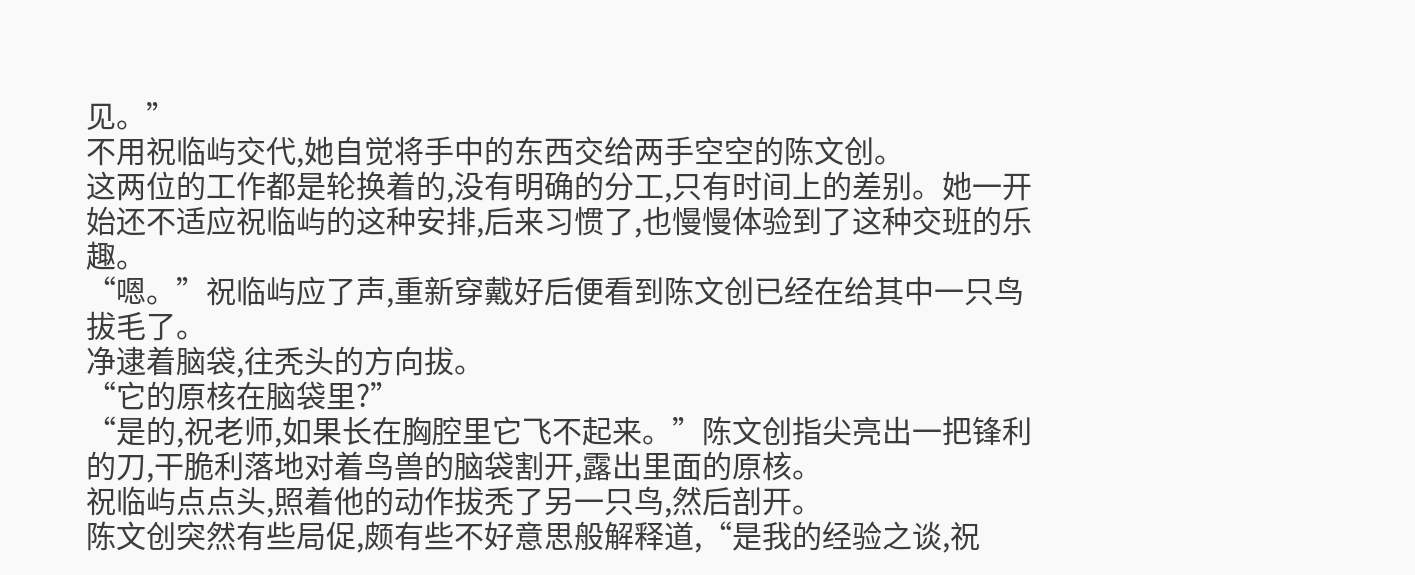见。”
不用祝临屿交代,她自觉将手中的东西交给两手空空的陈文创。
这两位的工作都是轮换着的,没有明确的分工,只有时间上的差别。她一开始还不适应祝临屿的这种安排,后来习惯了,也慢慢体验到了这种交班的乐趣。
“嗯。”祝临屿应了声,重新穿戴好后便看到陈文创已经在给其中一只鸟拔毛了。
净逮着脑袋,往秃头的方向拔。
“它的原核在脑袋里?”
“是的,祝老师,如果长在胸腔里它飞不起来。”陈文创指尖亮出一把锋利的刀,干脆利落地对着鸟兽的脑袋割开,露出里面的原核。
祝临屿点点头,照着他的动作拔秃了另一只鸟,然后剖开。
陈文创突然有些局促,颇有些不好意思般解释道,“是我的经验之谈,祝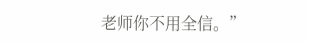老师你不用全信。”